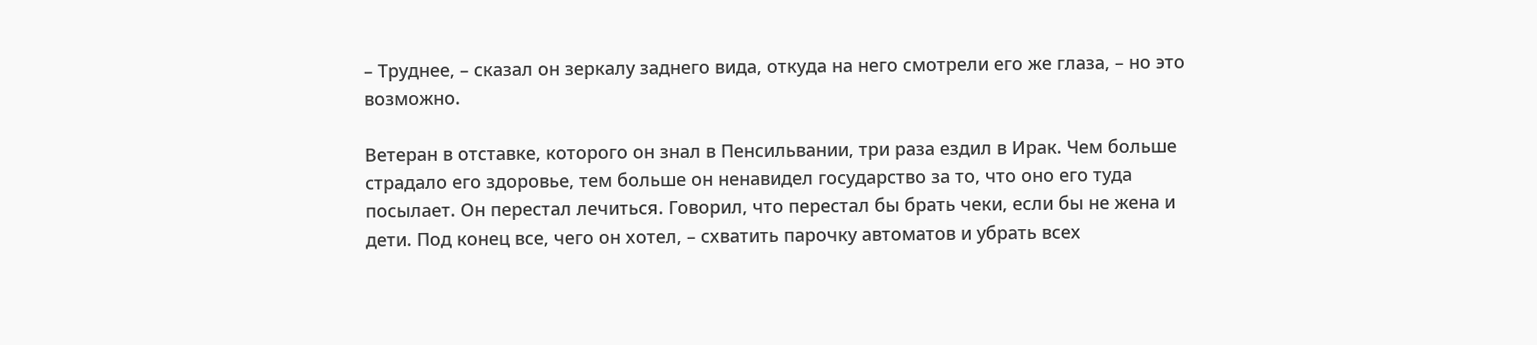– Труднее, – сказал он зеркалу заднего вида, откуда на него смотрели его же глаза, – но это возможно.

Ветеран в отставке, которого он знал в Пенсильвании, три раза ездил в Ирак. Чем больше страдало его здоровье, тем больше он ненавидел государство за то, что оно его туда посылает. Он перестал лечиться. Говорил, что перестал бы брать чеки, если бы не жена и дети. Под конец все, чего он хотел, – схватить парочку автоматов и убрать всех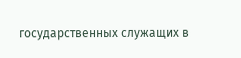государственных служащих в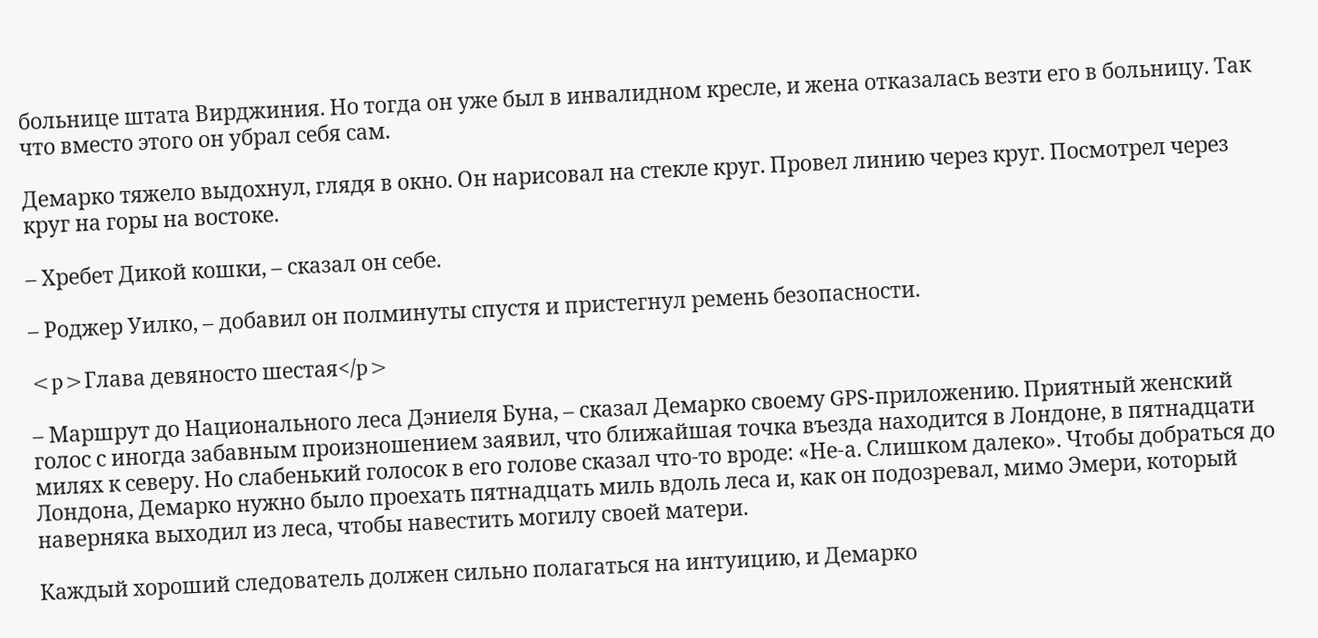больнице штата Вирджиния. Но тогда он уже был в инвалидном кресле, и жена отказалась везти его в больницу. Так что вместо этого он убрал себя сам.

Демарко тяжело выдохнул, глядя в окно. Он нарисовал на стекле круг. Провел линию через круг. Посмотрел через круг на горы на востоке.

– Хребет Дикой кошки, – сказал он себе.

– Роджер Уилко, – добавил он полминуты спустя и пристегнул ремень безопасности.

<p>Глава девяносто шестая</p>

– Маршрут до Национального леса Дэниеля Буна, – сказал Демарко своему GPS-приложению. Приятный женский голос с иногда забавным произношением заявил, что ближайшая точка въезда находится в Лондоне, в пятнадцати милях к северу. Но слабенький голосок в его голове сказал что-то вроде: «Не-а. Слишком далеко». Чтобы добраться до Лондона, Демарко нужно было проехать пятнадцать миль вдоль леса и, как он подозревал, мимо Эмери, который наверняка выходил из леса, чтобы навестить могилу своей матери.

Каждый хороший следователь должен сильно полагаться на интуицию, и Демарко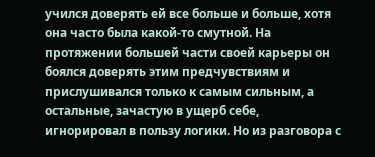учился доверять ей все больше и больше, хотя она часто была какой-то смутной. На протяжении большей части своей карьеры он боялся доверять этим предчувствиям и прислушивался только к самым сильным, а остальные, зачастую в ущерб себе, игнорировал в пользу логики. Но из разговора с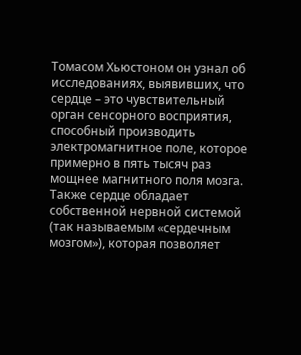Томасом Хьюстоном он узнал об исследованиях, выявивших, что сердце – это чувствительный орган сенсорного восприятия, способный производить электромагнитное поле, которое примерно в пять тысяч раз мощнее магнитного поля мозга. Также сердце обладает собственной нервной системой (так называемым «сердечным мозгом»), которая позволяет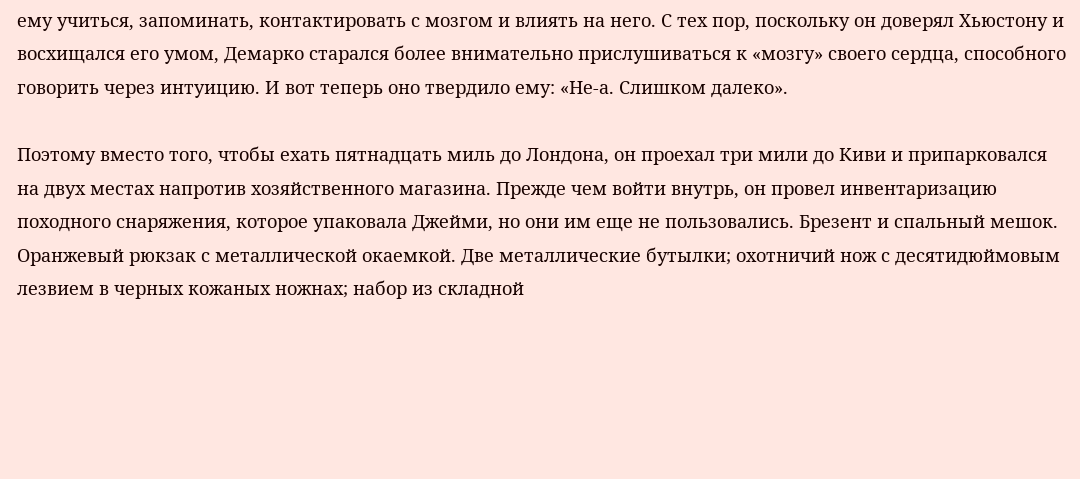ему учиться, запоминать, контактировать с мозгом и влиять на него. С тех пор, поскольку он доверял Хьюстону и восхищался его умом, Демарко старался более внимательно прислушиваться к «мозгу» своего сердца, способного говорить через интуицию. И вот теперь оно твердило ему: «Не-а. Слишком далеко».

Поэтому вместо того, чтобы ехать пятнадцать миль до Лондона, он проехал три мили до Киви и припарковался на двух местах напротив хозяйственного магазина. Прежде чем войти внутрь, он провел инвентаризацию походного снаряжения, которое упаковала Джейми, но они им еще не пользовались. Брезент и спальный мешок. Оранжевый рюкзак с металлической окаемкой. Две металлические бутылки; охотничий нож с десятидюймовым лезвием в черных кожаных ножнах; набор из складной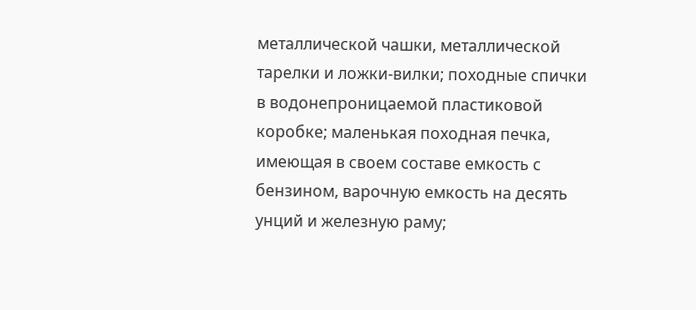металлической чашки, металлической тарелки и ложки-вилки; походные спички в водонепроницаемой пластиковой коробке; маленькая походная печка, имеющая в своем составе емкость с бензином, варочную емкость на десять унций и железную раму;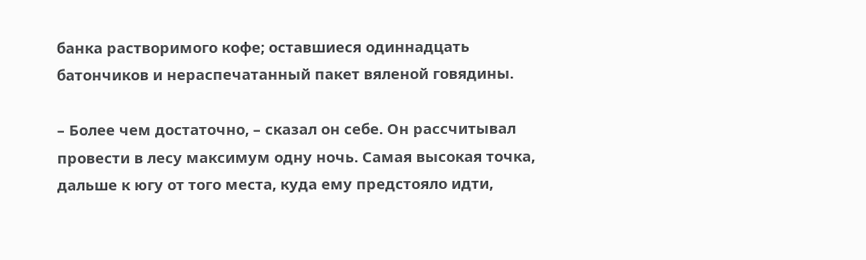банка растворимого кофе; оставшиеся одиннадцать батончиков и нераспечатанный пакет вяленой говядины.

– Более чем достаточно, – сказал он себе. Он рассчитывал провести в лесу максимум одну ночь. Самая высокая точка, дальше к югу от того места, куда ему предстояло идти,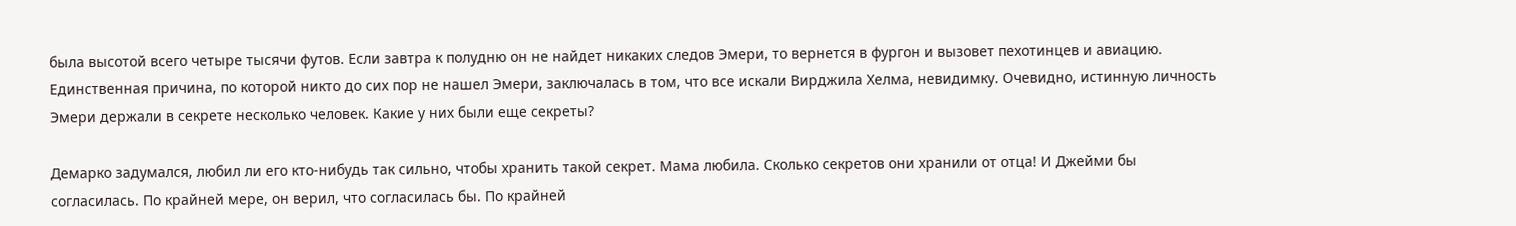была высотой всего четыре тысячи футов. Если завтра к полудню он не найдет никаких следов Эмери, то вернется в фургон и вызовет пехотинцев и авиацию. Единственная причина, по которой никто до сих пор не нашел Эмери, заключалась в том, что все искали Вирджила Хелма, невидимку. Очевидно, истинную личность Эмери держали в секрете несколько человек. Какие у них были еще секреты?

Демарко задумался, любил ли его кто-нибудь так сильно, чтобы хранить такой секрет. Мама любила. Сколько секретов они хранили от отца! И Джейми бы согласилась. По крайней мере, он верил, что согласилась бы. По крайней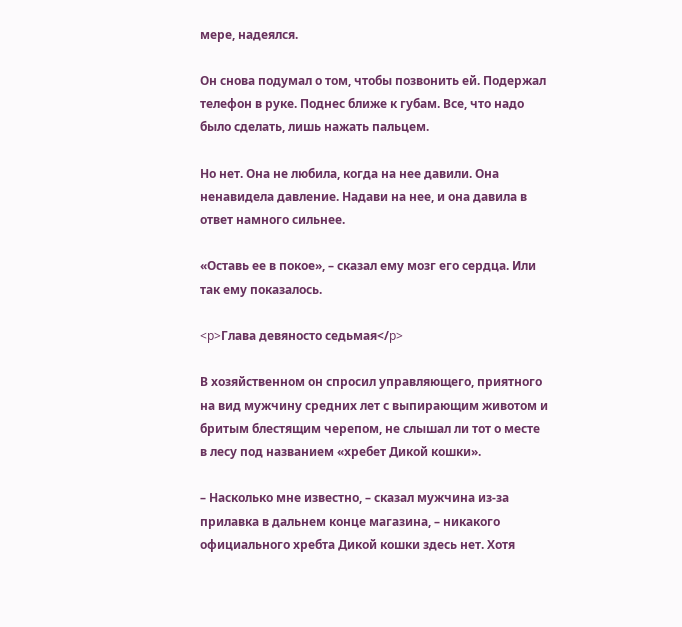мере, надеялся.

Он снова подумал о том, чтобы позвонить ей. Подержал телефон в руке. Поднес ближе к губам. Все, что надо было сделать, лишь нажать пальцем.

Но нет. Она не любила, когда на нее давили. Она ненавидела давление. Надави на нее, и она давила в ответ намного сильнее.

«Оставь ее в покое», – сказал ему мозг его сердца. Или так ему показалось.

<p>Глава девяносто седьмая</p>

В хозяйственном он спросил управляющего, приятного на вид мужчину средних лет с выпирающим животом и бритым блестящим черепом, не слышал ли тот о месте в лесу под названием «хребет Дикой кошки».

– Насколько мне известно, – сказал мужчина из-за прилавка в дальнем конце магазина, – никакого официального хребта Дикой кошки здесь нет. Хотя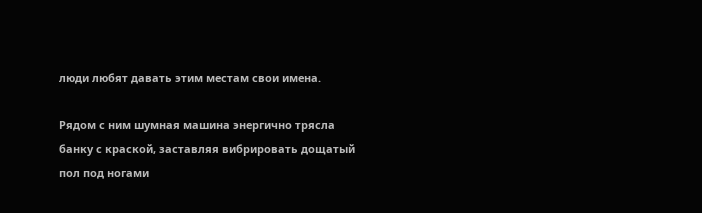люди любят давать этим местам свои имена.

Рядом с ним шумная машина энергично трясла банку с краской, заставляя вибрировать дощатый пол под ногами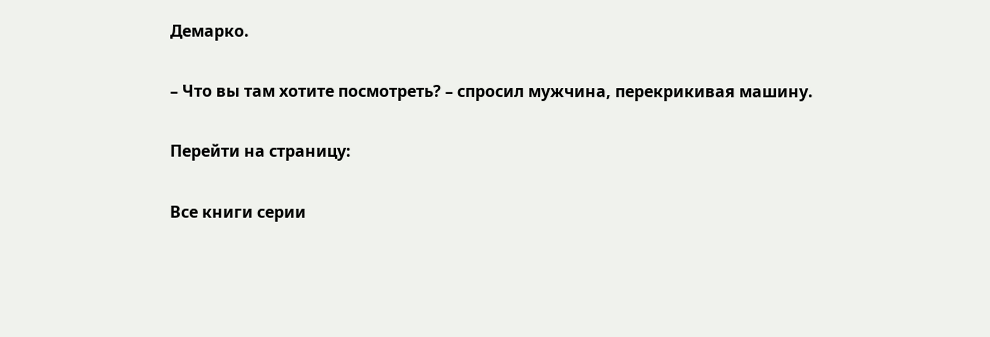Демарко.

– Что вы там хотите посмотреть? – спросил мужчина, перекрикивая машину.

Перейти на страницу:

Все книги серии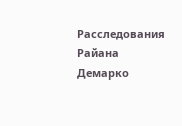Расследования Райана Демарко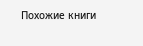Похожие книги